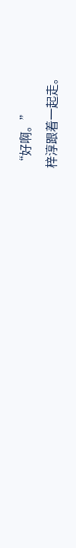“好啊。”
梓淳跟着一起走。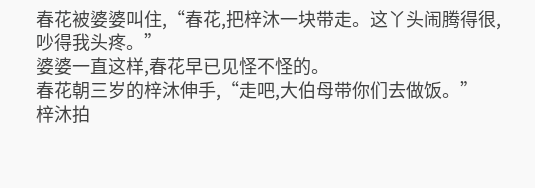春花被婆婆叫住,“春花,把梓沐一块带走。这丫头闹腾得很,吵得我头疼。”
婆婆一直这样,春花早已见怪不怪的。
春花朝三岁的梓沐伸手,“走吧,大伯母带你们去做饭。”
梓沐拍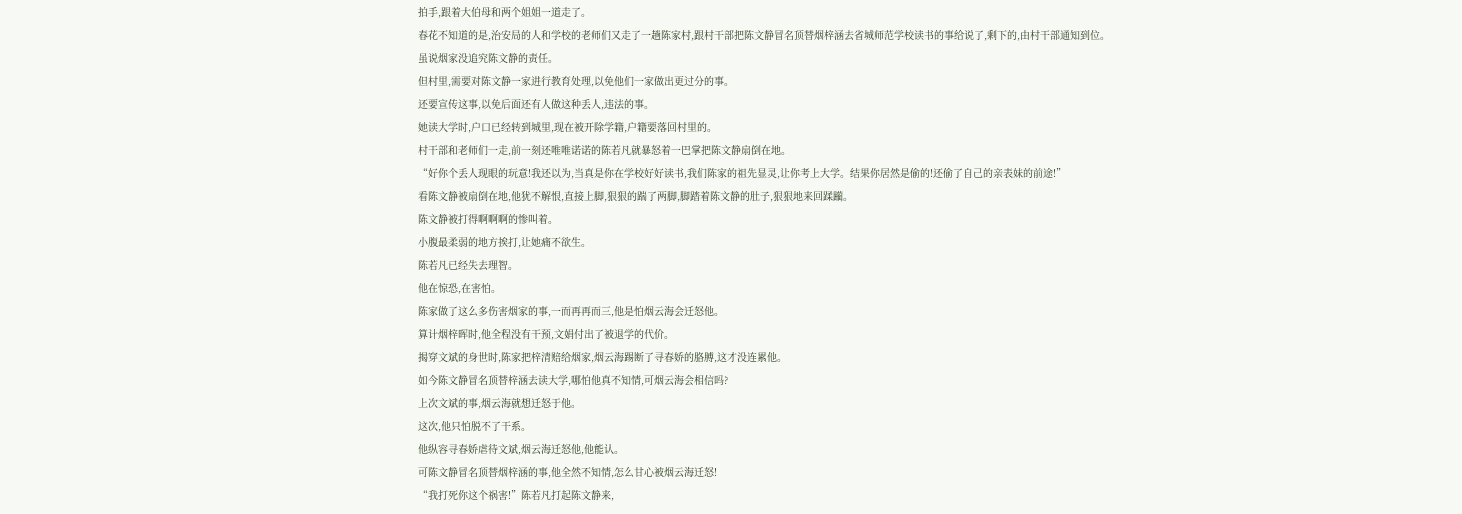拍手,跟着大伯母和两个姐姐一道走了。
春花不知道的是,治安局的人和学校的老师们又走了一趟陈家村,跟村干部把陈文静冒名顶替烟梓涵去省城师范学校读书的事给说了,剩下的,由村干部通知到位。
虽说烟家没追究陈文静的责任。
但村里,需要对陈文静一家进行教育处理,以免他们一家做出更过分的事。
还要宣传这事,以免后面还有人做这种丢人,违法的事。
她读大学时,户口已经转到城里,现在被开除学籍,户籍要落回村里的。
村干部和老师们一走,前一刻还唯唯诺诺的陈若凡就暴怒着一巴掌把陈文静扇倒在地。
“好你个丢人现眼的玩意!我还以为,当真是你在学校好好读书,我们陈家的祖先显灵,让你考上大学。结果你居然是偷的!还偷了自己的亲表妹的前途!”
看陈文静被扇倒在地,他犹不解恨,直接上脚,狠狠的踹了两脚,脚踏着陈文静的肚子,狠狠地来回蹂躏。
陈文静被打得啊啊啊的惨叫着。
小腹最柔弱的地方挨打,让她痛不欲生。
陈若凡已经失去理智。
他在惊恐,在害怕。
陈家做了这么多伤害烟家的事,一而再再而三,他是怕烟云海会迁怒他。
算计烟梓晖时,他全程没有干预,文娟付出了被退学的代价。
揭穿文斌的身世时,陈家把梓清赔给烟家,烟云海踢断了寻春娇的胳膊,这才没连累他。
如今陈文静冒名顶替梓涵去读大学,哪怕他真不知情,可烟云海会相信吗?
上次文斌的事,烟云海就想迁怒于他。
这次,他只怕脱不了干系。
他纵容寻春娇虐待文斌,烟云海迁怒他,他能认。
可陈文静冒名顶替烟梓涵的事,他全然不知情,怎么甘心被烟云海迁怒!
“我打死你这个祸害!”陈若凡打起陈文静来,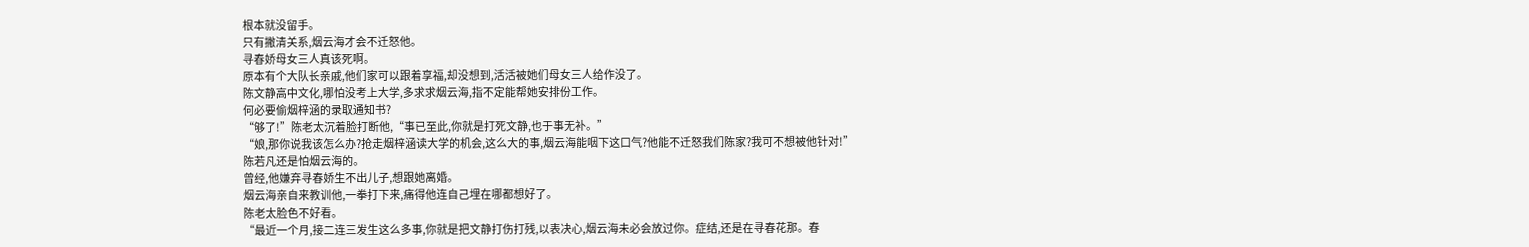根本就没留手。
只有撇清关系,烟云海才会不迁怒他。
寻春娇母女三人真该死啊。
原本有个大队长亲戚,他们家可以跟着享福,却没想到,活活被她们母女三人给作没了。
陈文静高中文化,哪怕没考上大学,多求求烟云海,指不定能帮她安排份工作。
何必要偷烟梓涵的录取通知书?
“够了!”陈老太沉着脸打断他,“事已至此,你就是打死文静,也于事无补。”
“娘,那你说我该怎么办?抢走烟梓涵读大学的机会,这么大的事,烟云海能咽下这口气?他能不迁怒我们陈家?我可不想被他针对!”
陈若凡还是怕烟云海的。
曾经,他嫌弃寻春娇生不出儿子,想跟她离婚。
烟云海亲自来教训他,一拳打下来,痛得他连自己埋在哪都想好了。
陈老太脸色不好看。
“最近一个月,接二连三发生这么多事,你就是把文静打伤打残,以表决心,烟云海未必会放过你。症结,还是在寻春花那。春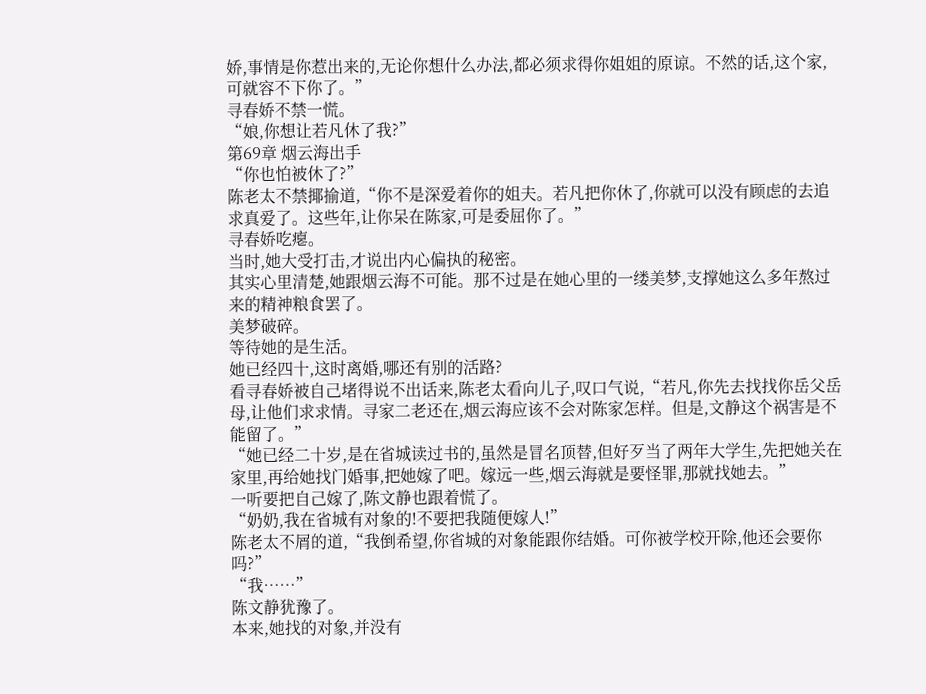娇,事情是你惹出来的,无论你想什么办法,都必须求得你姐姐的原谅。不然的话,这个家,可就容不下你了。”
寻春娇不禁一慌。
“娘,你想让若凡休了我?”
第69章 烟云海出手
“你也怕被休了?”
陈老太不禁揶揄道,“你不是深爱着你的姐夫。若凡把你休了,你就可以没有顾虑的去追求真爱了。这些年,让你呆在陈家,可是委屈你了。”
寻春娇吃瘪。
当时,她大受打击,才说出内心偏执的秘密。
其实心里清楚,她跟烟云海不可能。那不过是在她心里的一缕美梦,支撑她这么多年熬过来的精神粮食罢了。
美梦破碎。
等待她的是生活。
她已经四十,这时离婚,哪还有别的活路?
看寻春娇被自己堵得说不出话来,陈老太看向儿子,叹口气说,“若凡,你先去找找你岳父岳母,让他们求求情。寻家二老还在,烟云海应该不会对陈家怎样。但是,文静这个祸害是不能留了。”
“她已经二十岁,是在省城读过书的,虽然是冒名顶替,但好歹当了两年大学生,先把她关在家里,再给她找门婚事,把她嫁了吧。嫁远一些,烟云海就是要怪罪,那就找她去。”
一听要把自己嫁了,陈文静也跟着慌了。
“奶奶,我在省城有对象的!不要把我随便嫁人!”
陈老太不屑的道,“我倒希望,你省城的对象能跟你结婚。可你被学校开除,他还会要你吗?”
“我……”
陈文静犹豫了。
本来,她找的对象,并没有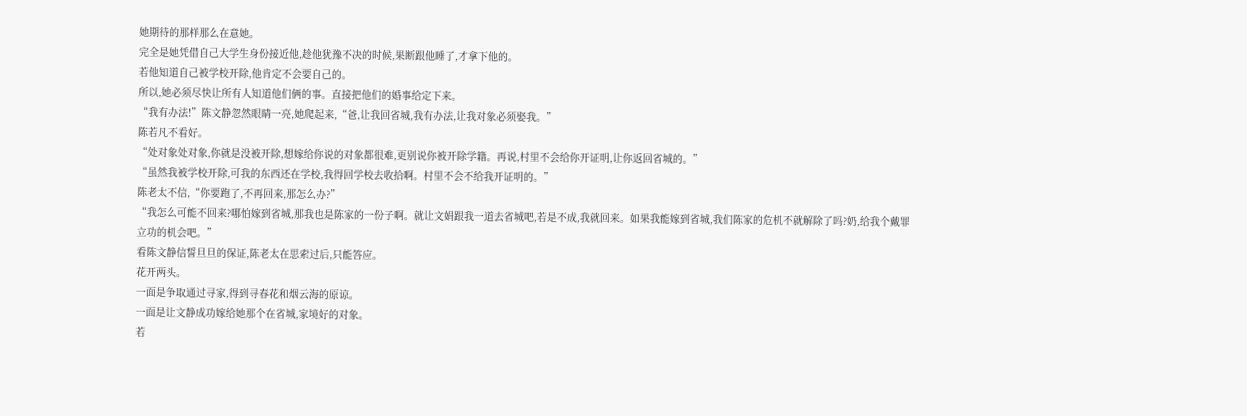她期待的那样那么在意她。
完全是她凭借自己大学生身份接近他,趁他犹豫不决的时候,果断跟他睡了,才拿下他的。
若他知道自己被学校开除,他肯定不会要自己的。
所以,她必须尽快让所有人知道他们俩的事。直接把他们的婚事给定下来。
“我有办法!”陈文静忽然眼睛一亮,她爬起来,“爸,让我回省城,我有办法,让我对象必须娶我。”
陈若凡不看好。
“处对象处对象,你就是没被开除,想嫁给你说的对象都很难,更别说你被开除学籍。再说,村里不会给你开证明,让你返回省城的。”
“虽然我被学校开除,可我的东西还在学校,我得回学校去收拾啊。村里不会不给我开证明的。”
陈老太不信,“你要跑了,不再回来,那怎么办?”
“我怎么可能不回来?哪怕嫁到省城,那我也是陈家的一份子啊。就让文娟跟我一道去省城吧,若是不成,我就回来。如果我能嫁到省城,我们陈家的危机不就解除了吗?奶,给我个戴罪立功的机会吧。”
看陈文静信誓旦旦的保证,陈老太在思索过后,只能答应。
花开两头。
一面是争取通过寻家,得到寻春花和烟云海的原谅。
一面是让文静成功嫁给她那个在省城,家境好的对象。
若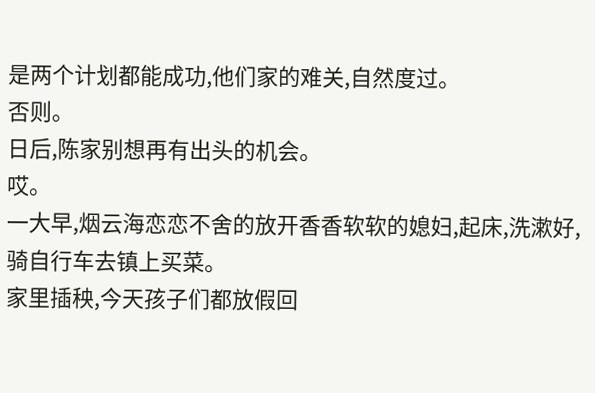是两个计划都能成功,他们家的难关,自然度过。
否则。
日后,陈家别想再有出头的机会。
哎。
一大早,烟云海恋恋不舍的放开香香软软的媳妇,起床,洗漱好,骑自行车去镇上买菜。
家里插秧,今天孩子们都放假回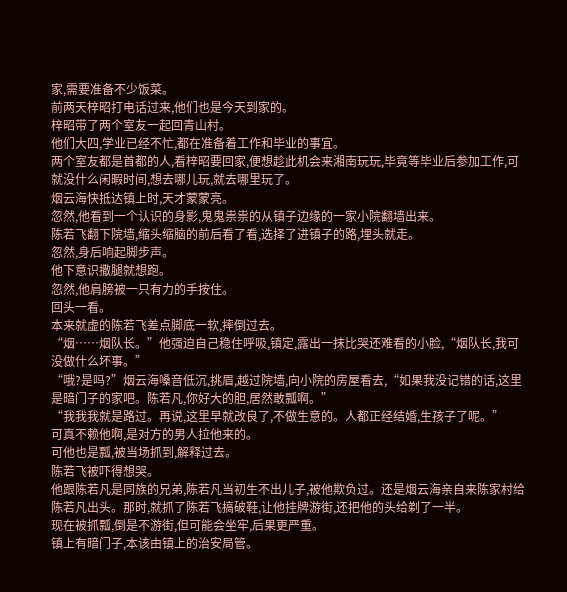家,需要准备不少饭菜。
前两天梓昭打电话过来,他们也是今天到家的。
梓昭带了两个室友一起回青山村。
他们大四,学业已经不忙,都在准备着工作和毕业的事宜。
两个室友都是首都的人,看梓昭要回家,便想趁此机会来湘南玩玩,毕竟等毕业后参加工作,可就没什么闲暇时间,想去哪儿玩,就去哪里玩了。
烟云海快抵达镇上时,天才蒙蒙亮。
忽然,他看到一个认识的身影,鬼鬼祟祟的从镇子边缘的一家小院翻墙出来。
陈若飞翻下院墙,缩头缩脑的前后看了看,选择了进镇子的路,埋头就走。
忽然,身后响起脚步声。
他下意识撒腿就想跑。
忽然,他肩膀被一只有力的手按住。
回头一看。
本来就虚的陈若飞差点脚底一软,摔倒过去。
“烟……烟队长。”他强迫自己稳住呼吸,镇定,露出一抹比哭还难看的小脸,“烟队长,我可没做什么坏事。”
“哦?是吗?”烟云海嗓音低沉,挑眉,越过院墙,向小院的房屋看去,“如果我没记错的话,这里是暗门子的家吧。陈若凡,你好大的胆,居然敢瓢啊。”
“我我我就是路过。再说,这里早就改良了,不做生意的。人都正经结婚,生孩子了呢。”
可真不赖他啊,是对方的男人拉他来的。
可他也是瓢,被当场抓到,解释过去。
陈若飞被吓得想哭。
他跟陈若凡是同族的兄弟,陈若凡当初生不出儿子,被他欺负过。还是烟云海亲自来陈家村给陈若凡出头。那时,就抓了陈若飞搞破鞋,让他挂牌游街,还把他的头给剃了一半。
现在被抓瓢,倒是不游街,但可能会坐牢,后果更严重。
镇上有暗门子,本该由镇上的治安局管。